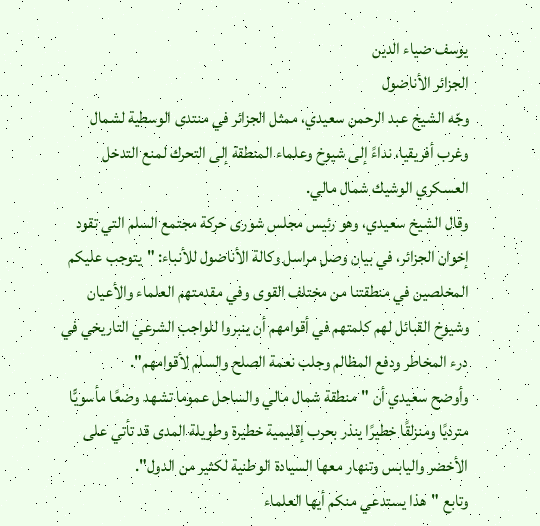يوسف ضياء الدين
الجزائر الأناضول
وجّه الشيخ عبد الرحمن سعيدي، ممثل الجزائر في منتدى الوسطية لشمال وغرب أفريقيا، نداءً إلى شيوخ وعلماء المنطقة إلى التحرك لمنع التدخل العسكري الوشيك شمال مالي.
وقال الشيخ سعيدي، وهو رئيس مجلس شورى حركة مجتمع السلم التي تقود إخوان الجزائر، في بيان وصل مراسل وكالة الأناضول للأنباء: "يتوجب عليكم المخلصين في منطقتنا من مختلف القوى وفي مقدمتهم العلماء والأعيان وشيوخ القبائل لهم كلمتهم في أقوامهم أن ينبروا للواجب الشرعي التاريخي في درء المخاطر ودفع المظالم وجلب نعمة الصلح والسلم لأقوامهم".
وأوضح سعيدي أن "منطقة شمال مالي والساحل عموما تشهد وضعًا مأسويًّا مترديًا ومنزلقًا خطيرًا ينذر بحرب إقليمية خطيرة وطويلة المدى قد تأتي على الأخضر واليابس وتنهار معها السيادة الوطنية لكثير من الدول".
وتابع "هذا يستدعي منكم أيها العلماء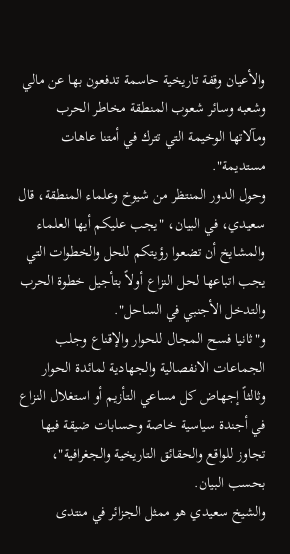والأعيان وقفة تاريخية حاسمة تدفعون بها عن مالي وشعبه وسائر شعوب المنطقة مخاطر الحرب ومآلاتها الوخيمة التي تترك في أمتنا عاهات مستديمة".
وحول الدور المنتظر من شيوخ وعلماء المنطقة، قال سعيدي، في البيان، "يجب عليكم أيها العلماء والمشايخ أن تضعوا رؤيتكم للحل والخطوات التي يجب اتباعها لحل النزاع أولاً بتأجيل خطوة الحرب والتدخل الأجنبي في الساحل".
و"ثانيا فسح المجال للحوار والإقناع وجلب الجماعات الانفصالية والجهادية لمائدة الحوار وثالثاً إجهاض كل مساعي التأزيم أو استغلال النزاع في أجندة سياسية خاصة وحسابات ضيقة فيها تجاوز للواقع والحقائق التاريخية والجغرافية"، بحسب البيان.
والشيخ سعيدي هو ممثل الجزائر في منتدى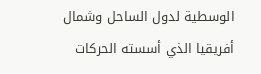الوسطية لدول الساحل وشمال أفريقيا الذي أسسته الحركات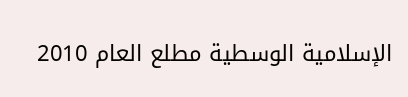الإسلامية الوسطية مطلع العام 2010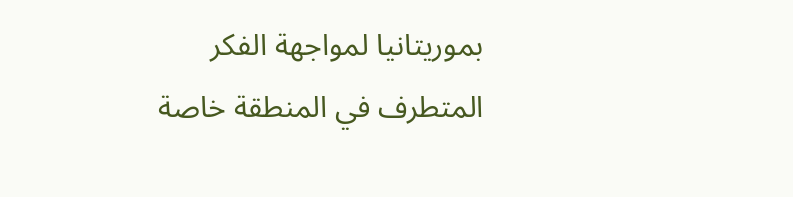بموريتانيا لمواجهة الفكر المتطرف في المنطقة خاصة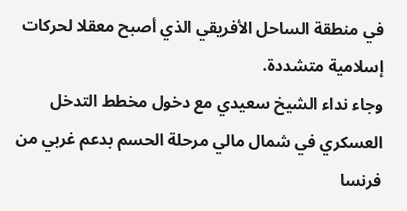في منطقة الساحل الأفريقي الذي أصبح معقلا لحركات إسلامية متشددة.
وجاء نداء الشيخ سعيدي مع دخول مخطط التدخل العسكري في شمال مالي مرحلة الحسم بدعم غربي من فرنسا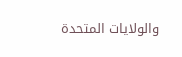والولايات المتحدة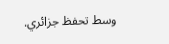وسط تحفظ جزائري.